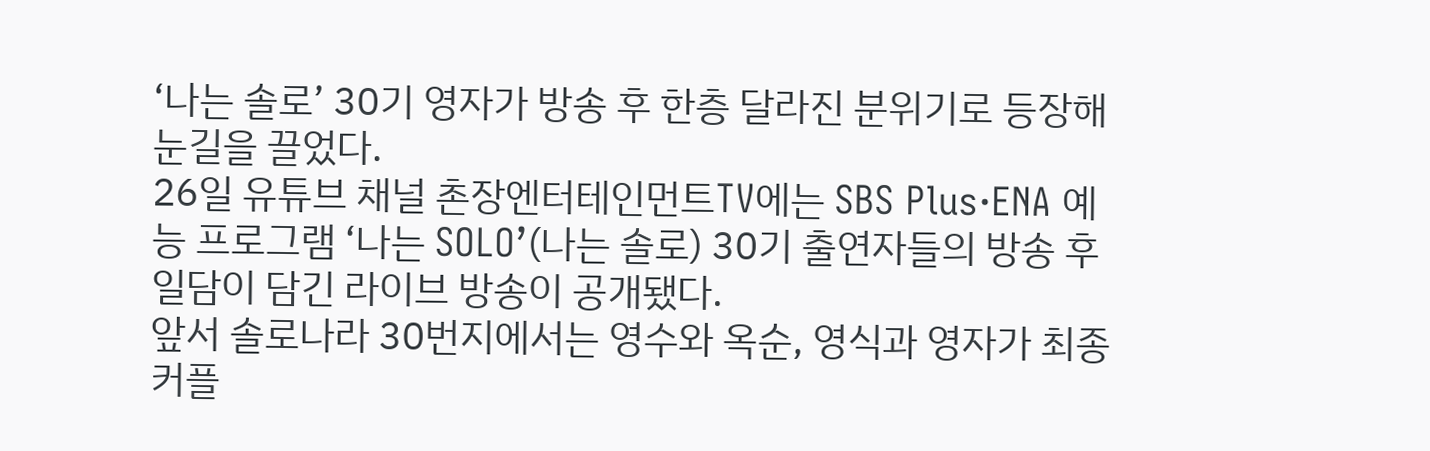‘나는 솔로’ 30기 영자가 방송 후 한층 달라진 분위기로 등장해 눈길을 끌었다.
26일 유튜브 채널 촌장엔터테인먼트TV에는 SBS Plus·ENA 예능 프로그램 ‘나는 SOLO’(나는 솔로) 30기 출연자들의 방송 후일담이 담긴 라이브 방송이 공개됐다.
앞서 솔로나라 30번지에서는 영수와 옥순, 영식과 영자가 최종 커플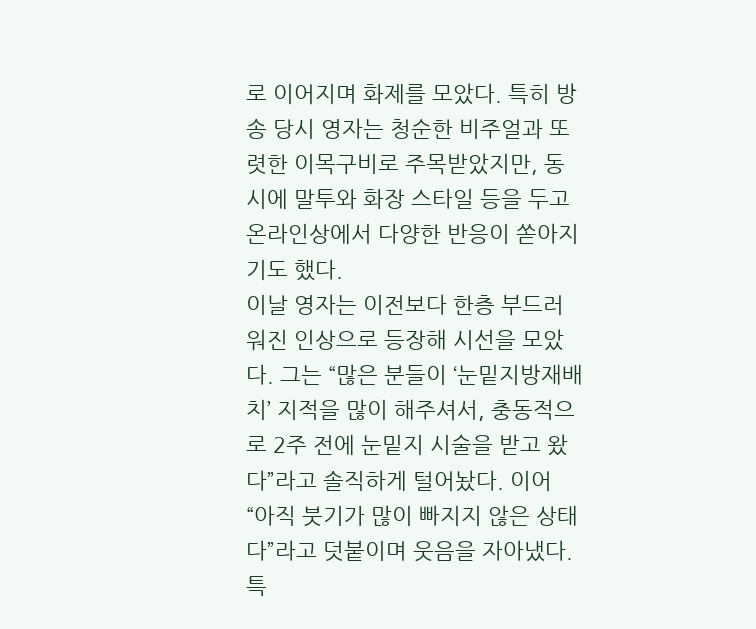로 이어지며 화제를 모았다. 특히 방송 당시 영자는 청순한 비주얼과 또렷한 이목구비로 주목받았지만, 동시에 말투와 화장 스타일 등을 두고 온라인상에서 다양한 반응이 쏟아지기도 했다.
이날 영자는 이전보다 한층 부드러워진 인상으로 등장해 시선을 모았다. 그는 “많은 분들이 ‘눈밑지방재배치’ 지적을 많이 해주셔서, 충동적으로 2주 전에 눈밑지 시술을 받고 왔다”라고 솔직하게 털어놨다. 이어 “아직 붓기가 많이 빠지지 않은 상태다”라고 덧붙이며 웃음을 자아냈다.
특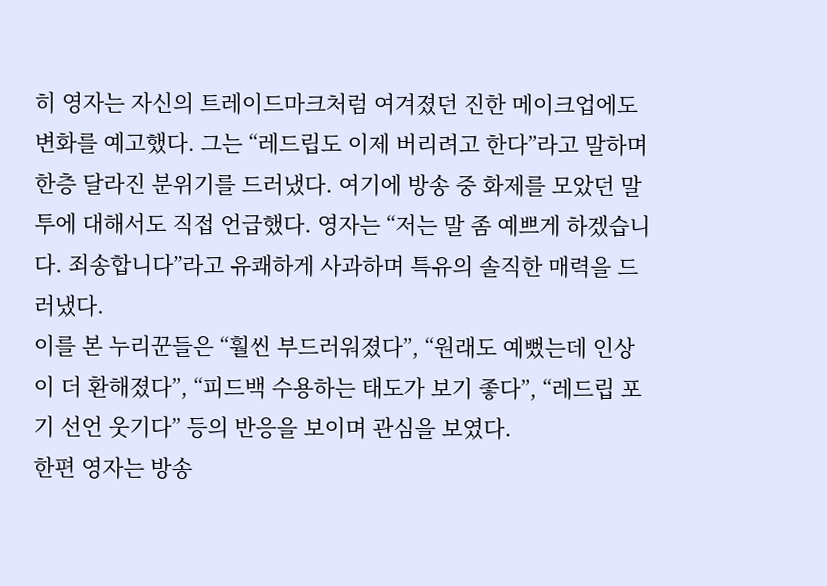히 영자는 자신의 트레이드마크처럼 여겨졌던 진한 메이크업에도 변화를 예고했다. 그는 “레드립도 이제 버리려고 한다”라고 말하며 한층 달라진 분위기를 드러냈다. 여기에 방송 중 화제를 모았던 말투에 대해서도 직접 언급했다. 영자는 “저는 말 좀 예쁘게 하겠습니다. 죄송합니다”라고 유쾌하게 사과하며 특유의 솔직한 매력을 드러냈다.
이를 본 누리꾼들은 “훨씬 부드러워졌다”, “원래도 예뻤는데 인상이 더 환해졌다”, “피드백 수용하는 태도가 보기 좋다”, “레드립 포기 선언 웃기다” 등의 반응을 보이며 관심을 보였다.
한편 영자는 방송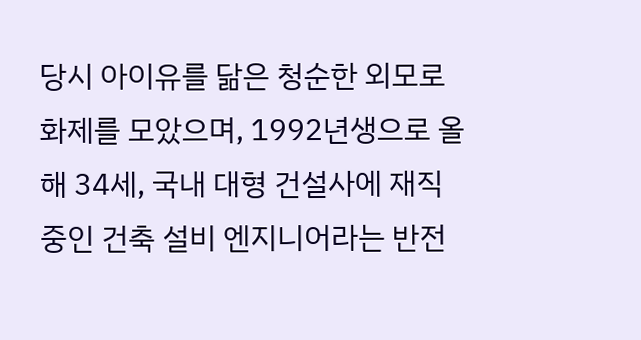당시 아이유를 닮은 청순한 외모로 화제를 모았으며, 1992년생으로 올해 34세, 국내 대형 건설사에 재직 중인 건축 설비 엔지니어라는 반전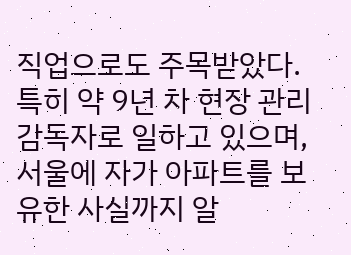직업으로도 주목받았다. 특히 약 9년 차 현장 관리감독자로 일하고 있으며, 서울에 자가 아파트를 보유한 사실까지 알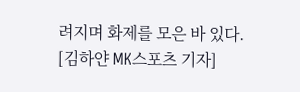려지며 화제를 모은 바 있다.
[김하얀 MK스포츠 기자]